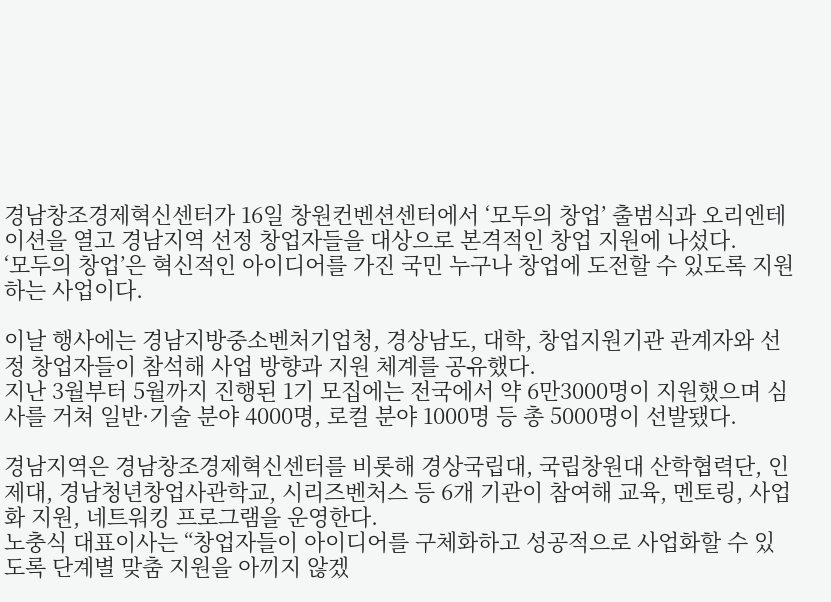경남창조경제혁신센터가 16일 창원컨벤션센터에서 ‘모두의 창업’ 출범식과 오리엔테이션을 열고 경남지역 선정 창업자들을 대상으로 본격적인 창업 지원에 나섰다.
‘모두의 창업’은 혁신적인 아이디어를 가진 국민 누구나 창업에 도전할 수 있도록 지원하는 사업이다.

이날 행사에는 경남지방중소벤처기업청, 경상남도, 대학, 창업지원기관 관계자와 선정 창업자들이 참석해 사업 방향과 지원 체계를 공유했다.
지난 3월부터 5월까지 진행된 1기 모집에는 전국에서 약 6만3000명이 지원했으며 심사를 거쳐 일반·기술 분야 4000명, 로컬 분야 1000명 등 총 5000명이 선발됐다.

경남지역은 경남창조경제혁신센터를 비롯해 경상국립대, 국립창원대 산학협력단, 인제대, 경남청년창업사관학교, 시리즈벤처스 등 6개 기관이 참여해 교육, 멘토링, 사업화 지원, 네트워킹 프로그램을 운영한다.
노충식 대표이사는 “창업자들이 아이디어를 구체화하고 성공적으로 사업화할 수 있도록 단계별 맞춤 지원을 아끼지 않겠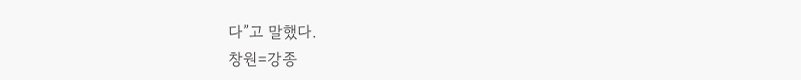다”고 말했다.
창원=강종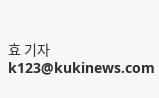효 기자 k123@kukinews.com